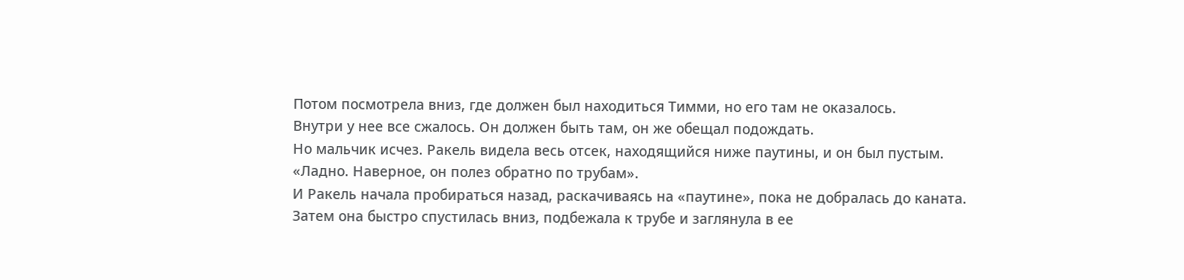Потом посмотрела вниз, где должен был находиться Тимми, но его там не оказалось.
Внутри у нее все сжалось. Он должен быть там, он же обещал подождать.
Но мальчик исчез. Ракель видела весь отсек, находящийся ниже паутины, и он был пустым.
«Ладно. Наверное, он полез обратно по трубам».
И Ракель начала пробираться назад, раскачиваясь на «паутине», пока не добралась до каната.
Затем она быстро спустилась вниз, подбежала к трубе и заглянула в ее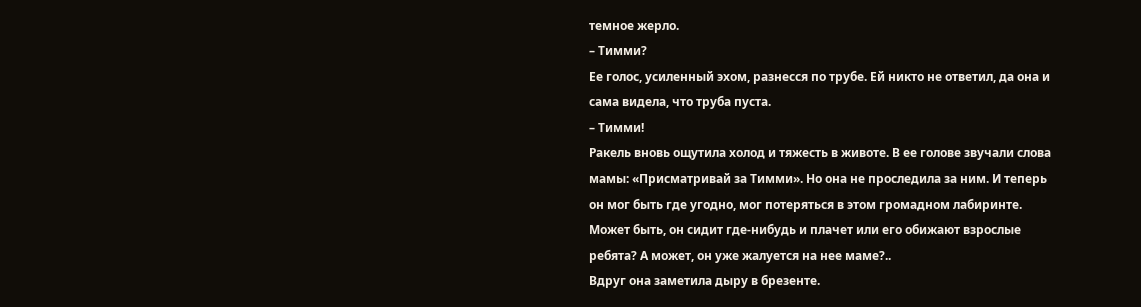темное жерло.
– Тимми?
Ее голос, усиленный эхом, разнесся по трубе. Ей никто не ответил, да она и сама видела, что труба пуста.
– Тимми!
Ракель вновь ощутила холод и тяжесть в животе. В ее голове звучали слова мамы: «Присматривай за Тимми». Но она не проследила за ним. И теперь он мог быть где угодно, мог потеряться в этом громадном лабиринте. Может быть, он сидит где-нибудь и плачет или его обижают взрослые ребята? А может, он уже жалуется на нее маме?..
Вдруг она заметила дыру в брезенте.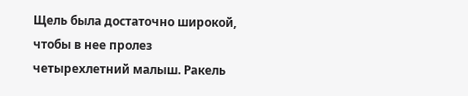Щель была достаточно широкой, чтобы в нее пролез четырехлетний малыш. Ракель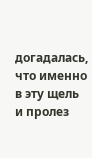догадалась, что именно в эту щель и пролез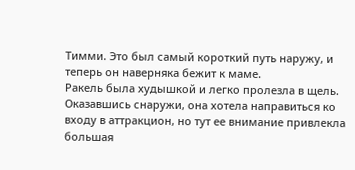Тимми. Это был самый короткий путь наружу, и теперь он наверняка бежит к маме.
Ракель была худышкой и легко пролезла в щель. Оказавшись снаружи, она хотела направиться ко входу в аттракцион, но тут ее внимание привлекла большая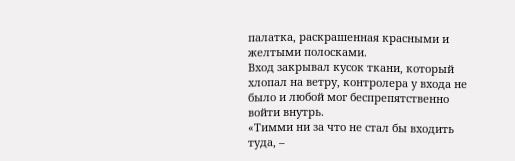палатка, раскрашенная красными и желтыми полосками.
Вход закрывал кусок ткани, который хлопал на ветру, контролера у входа не было и любой мог беспрепятственно войти внутрь.
«Тимми ни за что не стал бы входить туда, –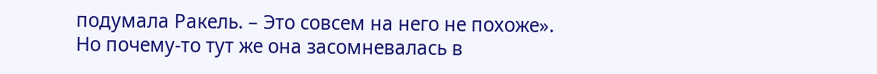подумала Ракель. – Это совсем на него не похоже».
Но почему-то тут же она засомневалась в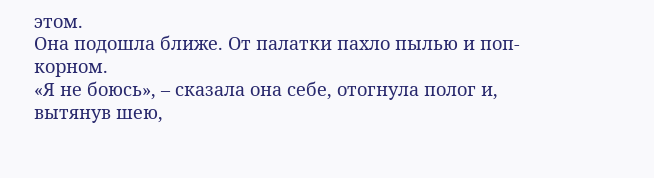этом.
Она подошла ближе. От палатки пахло пылью и поп-корном.
«Я не боюсь», – сказала она себе, отогнула полог и, вытянув шею,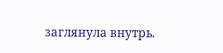заглянула внутрь.